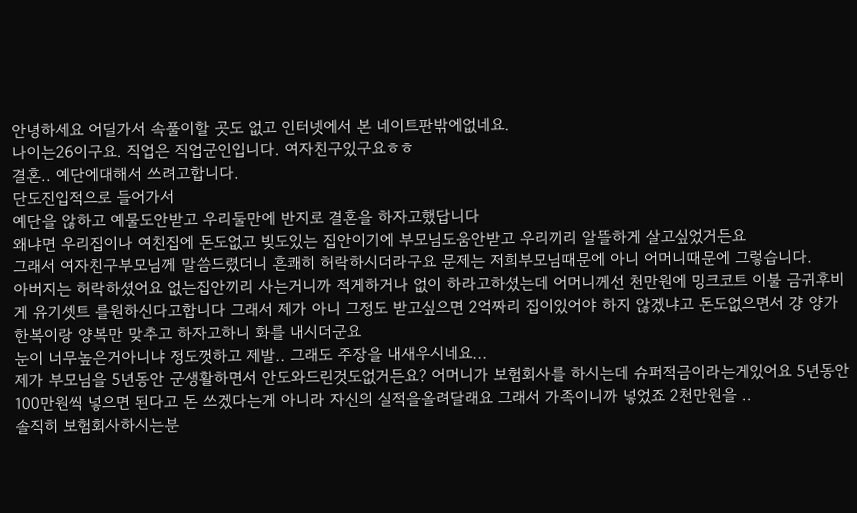안녕하세요 어딜가서 속풀이할 곳도 없고 인터넷에서 본 네이트판밖에없네요.
나이는26이구요. 직업은 직업군인입니다. 여자친구있구요ㅎㅎ
결혼.. 예단에대해서 쓰려고합니다.
단도진입적으로 들어가서
예단을 않하고 예물도안받고 우리둘만에 반지로 결혼을 하자고했답니다
왜냐면 우리집이나 여친집에 돈도없고 빚도있는 집안이기에 부모님도움안받고 우리끼리 알뜰하게 살고싶었거든요
그래서 여자친구부모님께 말씀드렸더니 흔쾌히 허락하시더라구요 문제는 저희부모님때문에 아니 어머니때문에 그렇습니다.
아버지는 허락하셨어요 없는집안끼리 사는거니까 적게하거나 없이 하라고하셨는데 어머니께선 천만원에 밍크코트 이불 금귀후비게 유기셋트 를원하신다고합니다 그래서 제가 아니 그정도 받고싶으면 2억짜리 집이있어야 하지 않겠냐고 돈도없으면서 걍 양가 한복이랑 양복만 맞추고 하자고하니 화를 내시더군요
눈이 너무높은거아니냐 정도껏하고 제발.. 그래도 주장을 내새우시네요...
제가 부모님을 5년동안 군생활하면서 안도와드린것도없거든요? 어머니가 보험회사를 하시는데 슈퍼적금이라는게있어요 5년동안 100만원씩 넣으면 된다고 돈 쓰겠다는게 아니라 자신의 실적을올려달래요 그래서 가족이니까 넣었죠 2천만원을 ..
솔직히 보험회사하시는분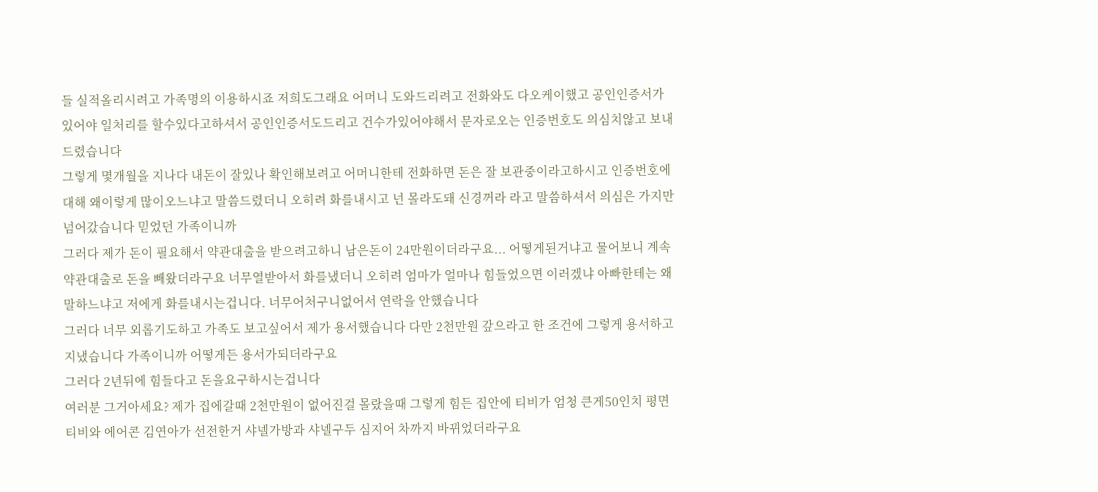들 실적올리시려고 가족명의 이용하시죠 저희도그래요 어머니 도와드리려고 전화와도 다오케이했고 공인인증서가있어야 일처리를 할수있다고하셔서 공인인증서도드리고 건수가있어야해서 문자로오는 인증번호도 의심치않고 보내드렸습니다
그렇게 몇개월을 지나다 내돈이 잘있나 확인해보려고 어머니한테 전화하면 돈은 잘 보관중이라고하시고 인증번호에대해 왜이렇게 많이오느냐고 말씀드렸더니 오히려 화를내시고 넌 몰라도돼 신경꺼라 라고 말씀하셔서 의심은 가지만 넘어갔습니다 믿었던 가족이니까
그러다 제가 돈이 필요해서 약관대출을 받으려고하니 남은돈이 24만원이더라구요... 어떻게된거냐고 물어보니 계속 약관대출로 돈을 빼왔더라구요 너무열받아서 화를냈더니 오히려 엄마가 얼마나 힘들었으면 이러겠냐 아빠한테는 왜말하느냐고 저에게 화를내시는겁니다. 너무어처구니없어서 연락을 안했습니다
그러다 너무 외롭기도하고 가족도 보고싶어서 제가 용서했습니다 다만 2천만원 갚으라고 한 조건에 그렇게 용서하고 지냈습니다 가족이니까 어떻게든 용서가되더라구요
그러다 2년뒤에 힘들다고 돈을요구하시는겁니다
여러분 그거아세요? 제가 집에갈때 2천만원이 없어진걸 몰랐을때 그렇게 힘든 집안에 티비가 엄청 큰게50인치 평면티비와 에어콘 김연아가 선전한거 샤넬가방과 샤넬구두 심지어 차까지 바뀌었더라구요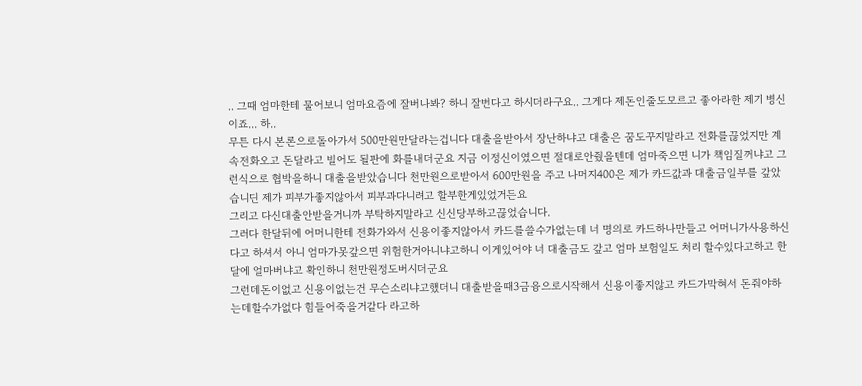.. 그때 엄마한테 물어보니 엄마요즘에 잘버나봐? 하니 잘번다고 하시더라구요.. 그게다 제돈인줄도모르고 좋아라한 제기 병신이죠... 하..
무튼 다시 본론으로돌아가서 500만원만달라는겁니다 대출을받아서 장난하냐고 대출은 꿈도꾸지말라고 전화를끊었지만 계속전화오고 돈달라고 빌어도 될판에 화를내더군요 지금 이정신이였으면 절대로안줬을텐데 엄마죽으면 니가 책임질꺼냐고 그런식으로 협박을하니 대출을받았습니다 천만원으로받아서 600만원을 주고 나머지400은 제가 카드값과 대출금일부를 갚았습니딘 제가 피부가좋지않아서 피부과다니려고 할부한게있었거든요
그리고 다신대출안받을거니까 부탁하지말라고 신신당부하고끊었습니다.
그러다 한달뒤에 어머니한테 전화가와서 신용이좋지않아서 카드를쓸수가없는데 너 명의로 카드하나만들고 어머니가사용하신다고 하셔서 아니 엄마가못갚으면 위험한거아니냐고하니 이게있어야 너 대출금도 갚고 엄마 보험일도 처리 할수있다고하고 한달에 얼마버냐고 확인하니 천만원정도버시더군요
그런데돈이없고 신용이없는건 무슨소리냐고했더니 대출받을때3금융으로시작해서 신용이좋지않고 카드가막혀서 돈줘야하는데할수가없다 힘들어죽을거같다 라고하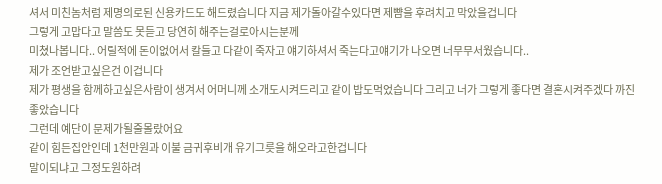셔서 미친놈처럼 제명의로된 신용카드도 해드렸습니다 지금 제가돌아갈수있다면 제뺨을 후려치고 막았을겁니다
그렇게 고맙다고 말씀도 못듣고 당연히 해주는걸로아시는분께
미쳤나봅니다.. 어릴적에 돈이없어서 칼들고 다같이 죽자고 얘기하셔서 죽는다고얘기가 나오면 너무무서웠습니다..
제가 조언받고싶은건 이겁니다
제가 평생을 함께하고싶은사람이 생겨서 어머니께 소개도시켜드리고 같이 밥도먹었습니다 그리고 너가 그렇게 좋다면 결혼시켜주겠다 까진 좋았습니다
그런데 예단이 문제가될줄몰랐어요
같이 힘든집안인데 1천만원과 이불 금귀후비개 유기그릇을 해오라고한겁니다
말이되냐고 그정도원하려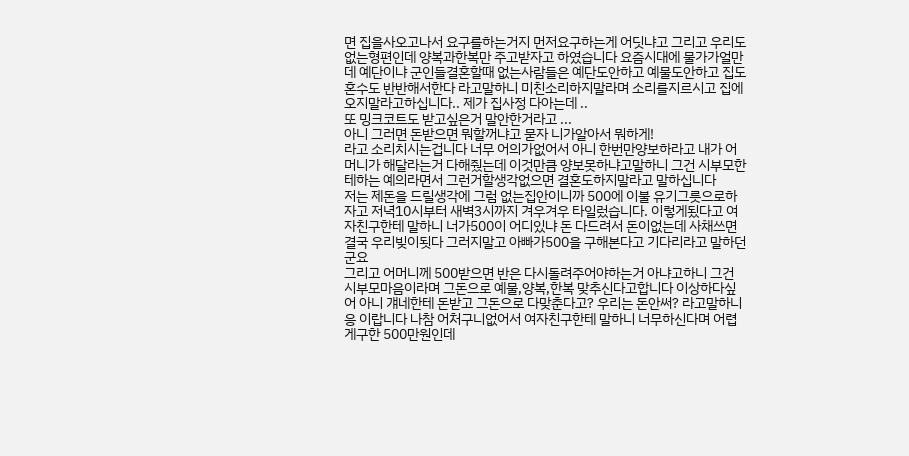면 집을사오고나서 요구를하는거지 먼저요구하는게 어딧냐고 그리고 우리도없는형편인데 양복과한복만 주고받자고 하였습니다 요즘시대에 물가가얼만데 예단이냐 군인들결혼할때 없는사람들은 예단도안하고 예물도안하고 집도 혼수도 반반해서한다 라고말하니 미친소리하지말라며 소리를지르시고 집에오지말라고하십니다.. 제가 집사정 다아는데 ..
또 밍크코트도 받고싶은거 말안한거라고 ...
아니 그러면 돈받으면 뭐할꺼냐고 묻자 니가알아서 뭐하게!
라고 소리치시는겁니다 너무 어의가없어서 아니 한번만양보하라고 내가 어머니가 해달라는거 다해줬는데 이것만큼 양보못하냐고말하니 그건 시부모한테하는 예의라면서 그런거할생각없으면 결혼도하지말라고 말하십니다
저는 제돈을 드릴생각에 그럼 없는집안이니까 500에 이불 유기그릇으로하자고 저녁10시부터 새벽3시까지 겨우겨우 타일렀습니다. 이렇게됬다고 여자친구한테 말하니 너가500이 어디있냐 돈 다드려서 돈이없는데 사채쓰면 결국 우리빚이됫다 그러지말고 아빠가500을 구해본다고 기다리라고 말하던군요
그리고 어머니께 500받으면 반은 다시돌려주어야하는거 아냐고하니 그건 시부모마음이라며 그돈으로 예물,양복,한복 맞추신다고합니다 이상하다싶어 아니 걔네한테 돈받고 그돈으로 다맞춘다고? 우리는 돈안써? 라고말하니 응 이랍니다 나참 어처구니없어서 여자친구한테 말하니 너무하신다며 어렵게구한 500만원인데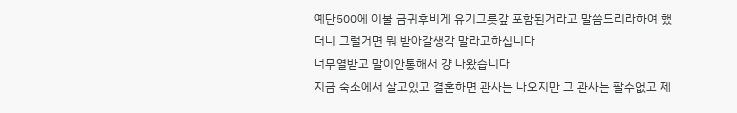예단500에 이불 금귀후비게 유기그릇갚 포함된거라고 말씀드리라하여 했더니 그럴거면 뭐 받아갈생각 말라고하십니다
너무열받고 말이안통해서 걍 나왔습니다
지금 숙소에서 살고있고 결혼하면 관사는 나오지만 그 관사는 팔수없고 제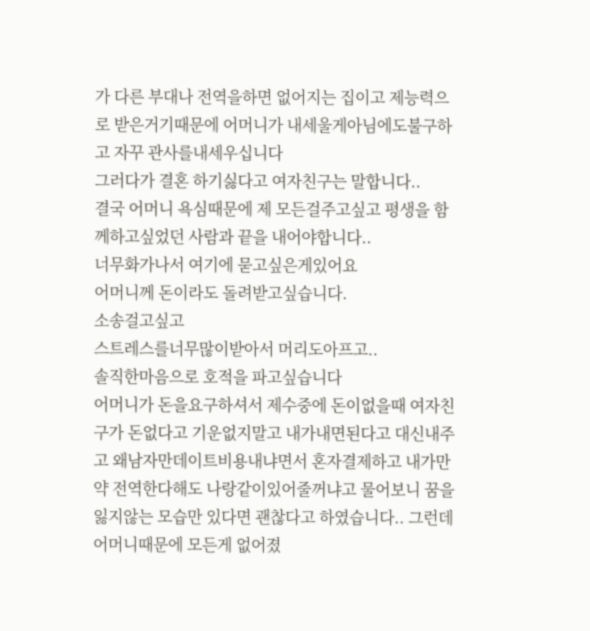가 다른 부대나 전역을하면 없어지는 집이고 제능력으로 받은거기때문에 어머니가 내세울게아님에도불구하고 자꾸 관사를내세우십니다
그러다가 결혼 하기싫다고 여자친구는 말합니다..
결국 어머니 욕심때문에 제 모든걸주고싶고 평생을 함께하고싶었던 사람과 끝을 내어야합니다..
너무화가나서 여기에 묻고싶은게있어요
어머니께 돈이라도 돌려받고싶습니다.
소송걸고싶고
스트레스를너무많이받아서 머리도아프고..
솔직한마음으로 호적을 파고싶습니다
어머니가 돈을요구하셔서 제수중에 돈이없을때 여자친구가 돈없다고 기운없지말고 내가내면된다고 대신내주고 왜남자만데이트비용내냐면서 혼자결제하고 내가만약 전역한다해도 나랑같이있어줄꺼냐고 물어보니 꿈을잃지않는 모습만 있다면 괜찮다고 하였습니다.. 그런데 어머니때문에 모든게 없어졌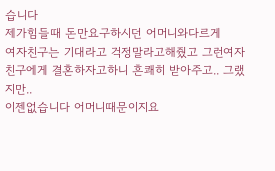습니다
제가힘들때 돈만요구하시던 어머니와다르게
여자친구는 기대라고 걱정말라고해줬고 그런여자친구에게 결혼하자고하니 흔쾌히 받아주고.. 그랬지만..
이젠없습니다 어머니때문이지요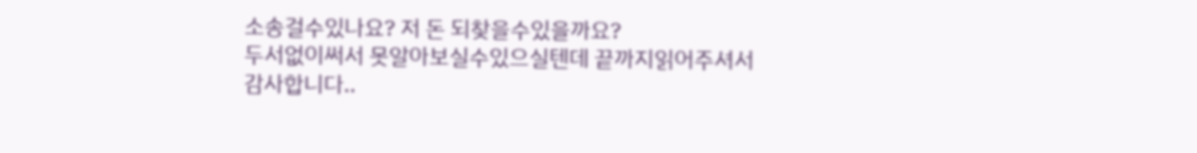소송걸수있나요? 저 돈 되찾을수있을까요?
두서없이써서 못알아보실수있으실텐데 끝까지읽어주셔서 감사합니다..